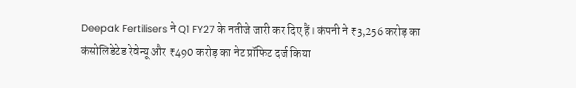Deepak Fertilisers ने Q1 FY27 के नतीजे जारी कर दिए हैं। कंपनी ने ₹3,256 करोड़ का कंसोलिडेटेड रेवेन्यू और ₹490 करोड़ का नेट प्रॉफिट दर्ज किया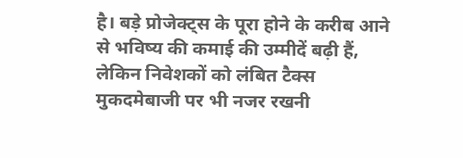है। बड़े प्रोजेक्ट्स के पूरा होने के करीब आने से भविष्य की कमाई की उम्मीदें बढ़ी हैं, लेकिन निवेशकों को लंबित टैक्स मुकदमेबाजी पर भी नजर रखनी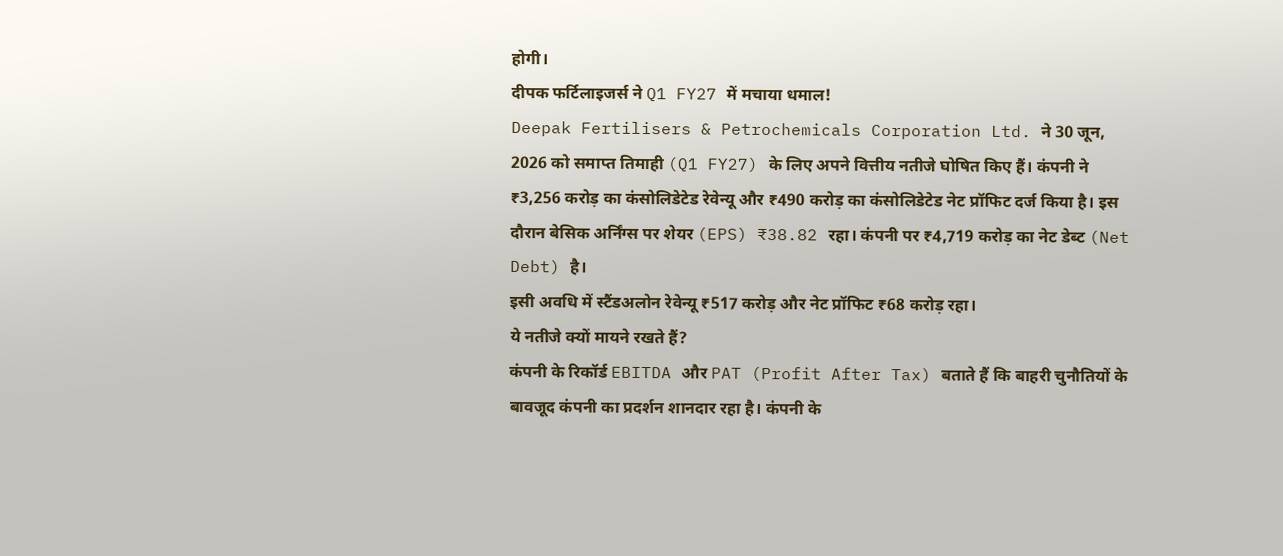होगी।
दीपक फर्टिलाइजर्स ने Q1 FY27 में मचाया धमाल!
Deepak Fertilisers & Petrochemicals Corporation Ltd. ने 30 जून, 2026 को समाप्त तिमाही (Q1 FY27) के लिए अपने वित्तीय नतीजे घोषित किए हैं। कंपनी ने ₹3,256 करोड़ का कंसोलिडेटेड रेवेन्यू और ₹490 करोड़ का कंसोलिडेटेड नेट प्रॉफिट दर्ज किया है। इस दौरान बेसिक अर्निंग्स पर शेयर (EPS) ₹38.82 रहा। कंपनी पर ₹4,719 करोड़ का नेट डेब्ट (Net Debt) है।
इसी अवधि में स्टैंडअलोन रेवेन्यू ₹517 करोड़ और नेट प्रॉफिट ₹68 करोड़ रहा।
ये नतीजे क्यों मायने रखते हैं?
कंपनी के रिकॉर्ड EBITDA और PAT (Profit After Tax) बताते हैं कि बाहरी चुनौतियों के बावजूद कंपनी का प्रदर्शन शानदार रहा है। कंपनी के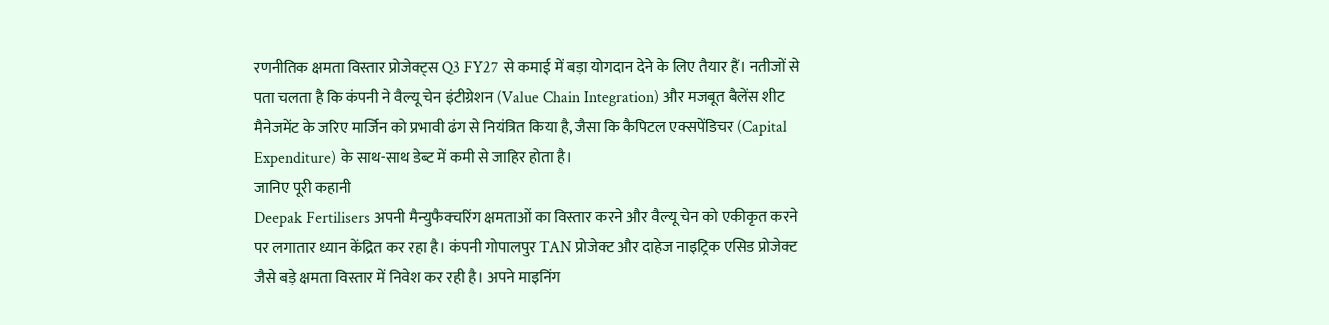रणनीतिक क्षमता विस्तार प्रोजेक्ट्स Q3 FY27 से कमाई में बड़ा योगदान देने के लिए तैयार हैं। नतीजों से पता चलता है कि कंपनी ने वैल्यू चेन इंटीग्रेशन (Value Chain Integration) और मजबूत बैलेंस शीट मैनेजमेंट के जरिए मार्जिन को प्रभावी ढंग से नियंत्रित किया है, जैसा कि कैपिटल एक्सपेंडिचर (Capital Expenditure) के साथ-साथ डेब्ट में कमी से जाहिर होता है।
जानिए पूरी कहानी
Deepak Fertilisers अपनी मैन्युफैक्चरिंग क्षमताओं का विस्तार करने और वैल्यू चेन को एकीकृत करने पर लगातार ध्यान केंद्रित कर रहा है। कंपनी गोपालपुर TAN प्रोजेक्ट और दाहेज नाइट्रिक एसिड प्रोजेक्ट जैसे बड़े क्षमता विस्तार में निवेश कर रही है। अपने माइनिंग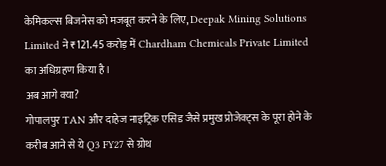केमिकल्स बिजनेस को मजबूत करने के लिए, Deepak Mining Solutions Limited ने ₹121.45 करोड़ में Chardham Chemicals Private Limited का अधिग्रहण किया है।
अब आगे क्या?
गोपालपुर TAN और दाहेज नाइट्रिक एसिड जैसे प्रमुख प्रोजेक्ट्स के पूरा होने के करीब आने से ये Q3 FY27 से ग्रोथ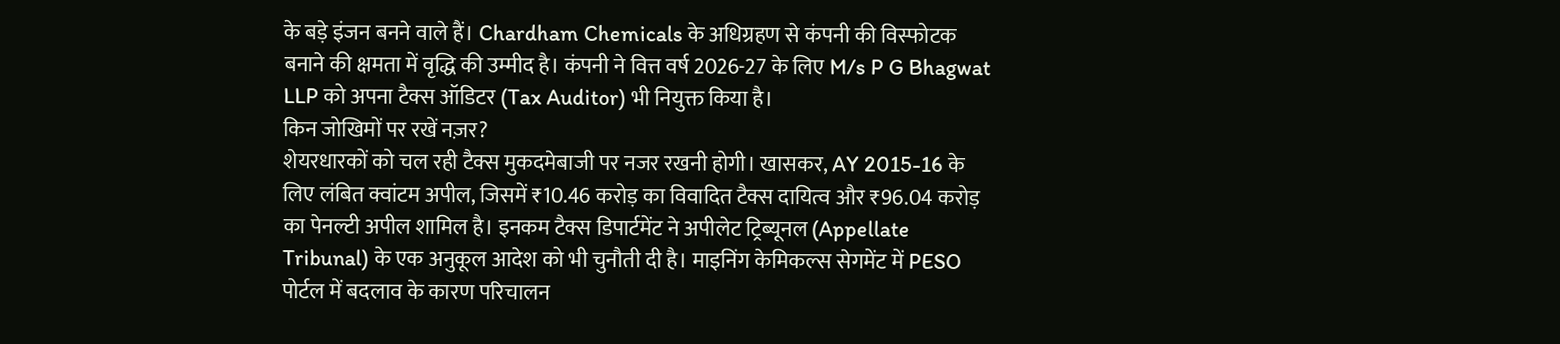के बड़े इंजन बनने वाले हैं। Chardham Chemicals के अधिग्रहण से कंपनी की विस्फोटक बनाने की क्षमता में वृद्धि की उम्मीद है। कंपनी ने वित्त वर्ष 2026-27 के लिए M/s P G Bhagwat LLP को अपना टैक्स ऑडिटर (Tax Auditor) भी नियुक्त किया है।
किन जोखिमों पर रखें नज़र?
शेयरधारकों को चल रही टैक्स मुकदमेबाजी पर नजर रखनी होगी। खासकर, AY 2015-16 के लिए लंबित क्वांटम अपील, जिसमें ₹10.46 करोड़ का विवादित टैक्स दायित्व और ₹96.04 करोड़ का पेनल्टी अपील शामिल है। इनकम टैक्स डिपार्टमेंट ने अपीलेट ट्रिब्यूनल (Appellate Tribunal) के एक अनुकूल आदेश को भी चुनौती दी है। माइनिंग केमिकल्स सेगमेंट में PESO पोर्टल में बदलाव के कारण परिचालन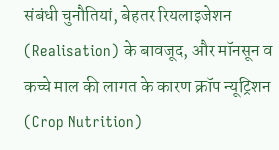संबंधी चुनौतियां, बेहतर रियलाइजेशन (Realisation) के बावजूद, और मॉनसून व कच्चे माल की लागत के कारण क्रॉप न्यूट्रिशन (Crop Nutrition)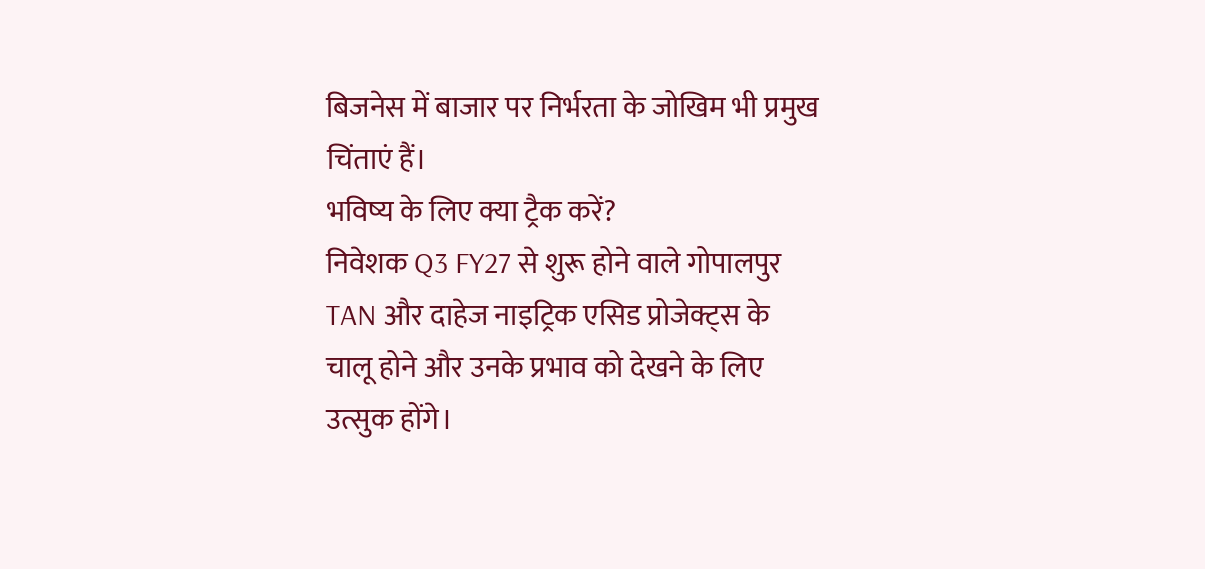बिजनेस में बाजार पर निर्भरता के जोखिम भी प्रमुख चिंताएं हैं।
भविष्य के लिए क्या ट्रैक करें?
निवेशक Q3 FY27 से शुरू होने वाले गोपालपुर TAN और दाहेज नाइट्रिक एसिड प्रोजेक्ट्स के चालू होने और उनके प्रभाव को देखने के लिए उत्सुक होंगे।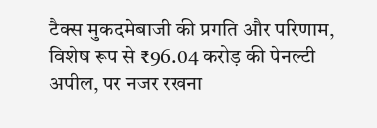टैक्स मुकदमेबाजी की प्रगति और परिणाम, विशेष रूप से ₹96.04 करोड़ की पेनल्टी अपील, पर नजर रखना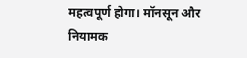महत्वपूर्ण होगा। मॉनसून और नियामक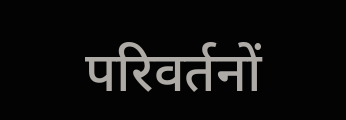परिवर्तनों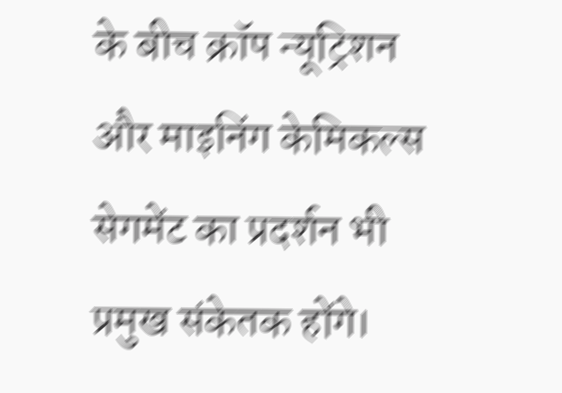के बीच क्रॉप न्यूट्रिशन और माइनिंग केमिकल्स सेगमेंट का प्रदर्शन भी प्रमुख संकेतक होंगे।